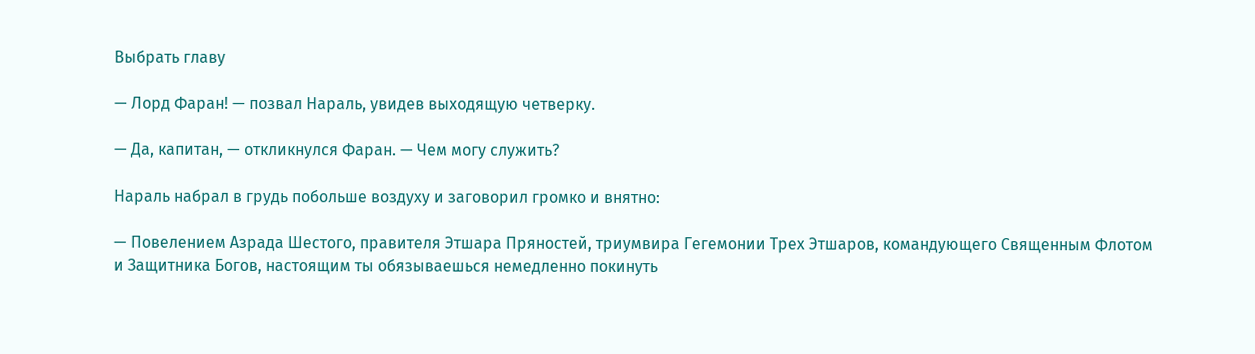Выбрать главу

— Лорд Фаран! — позвал Нараль, увидев выходящую четверку.

— Да, капитан, — откликнулся Фаран. — Чем могу служить?

Нараль набрал в грудь побольше воздуху и заговорил громко и внятно:

— Повелением Азрада Шестого, правителя Этшара Пряностей, триумвира Гегемонии Трех Этшаров, командующего Священным Флотом и Защитника Богов, настоящим ты обязываешься немедленно покинуть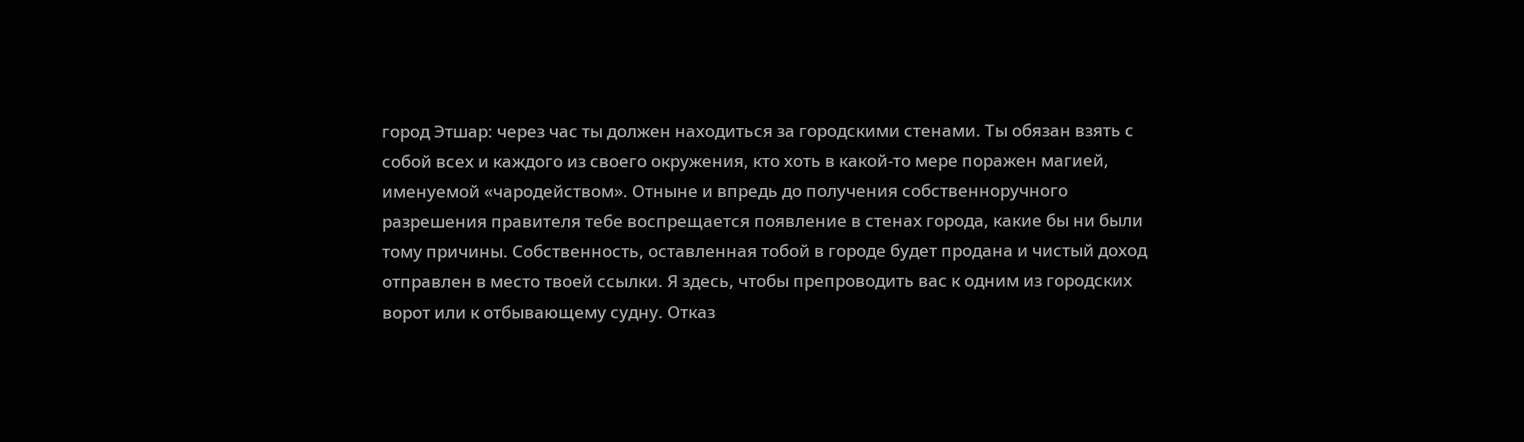город Этшар: через час ты должен находиться за городскими стенами. Ты обязан взять с собой всех и каждого из своего окружения, кто хоть в какой-то мере поражен магией, именуемой «чародейством». Отныне и впредь до получения собственноручного разрешения правителя тебе воспрещается появление в стенах города, какие бы ни были тому причины. Собственность, оставленная тобой в городе будет продана и чистый доход отправлен в место твоей ссылки. Я здесь, чтобы препроводить вас к одним из городских ворот или к отбывающему судну. Отказ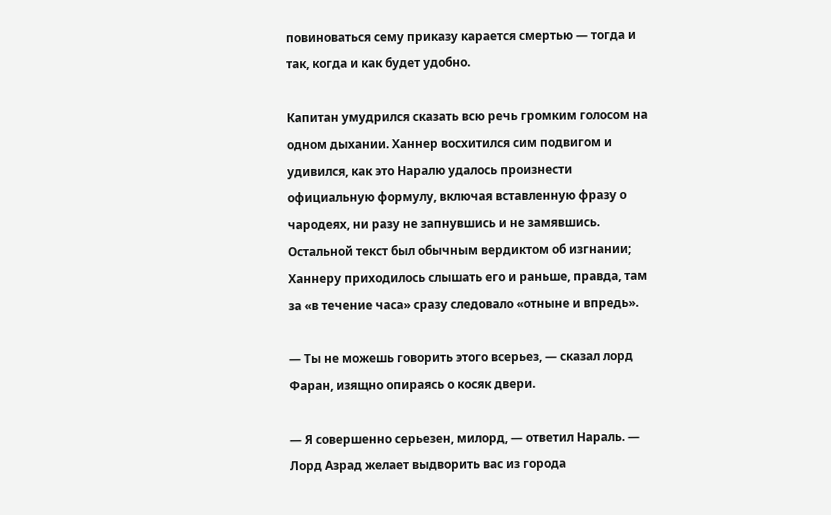повиноваться сему приказу карается смертью — тогда и так, когда и как будет удобно.

Капитан умудрился сказать всю речь громким голосом на одном дыхании. Ханнер восхитился сим подвигом и удивился, как это Наралю удалось произнести официальную формулу, включая вставленную фразу о чародеях, ни разу не запнувшись и не замявшись. Остальной текст был обычным вердиктом об изгнании; Ханнеру приходилось слышать его и раньше, правда, там за «в течение часа» сразу следовало «отныне и впредь».

— Ты не можешь говорить этого всерьез, — сказал лорд Фаран, изящно опираясь о косяк двери.

— Я совершенно серьезен, милорд, — ответил Нараль. — Лорд Азрад желает выдворить вас из города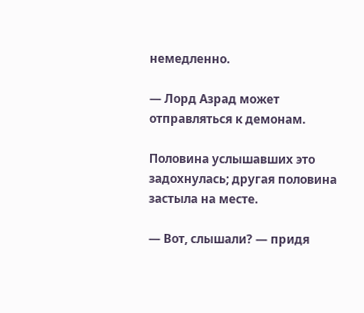немедленно.

— Лорд Азрад может отправляться к демонам.

Половина услышавших это задохнулась; другая половина застыла на месте.

— Вот, слышали? — придя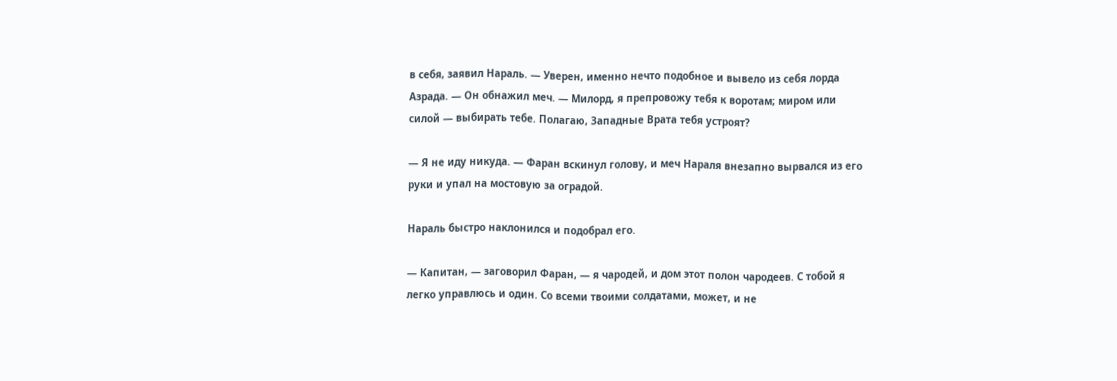в себя, заявил Нараль. — Уверен, именно нечто подобное и вывело из себя лорда Азрада. — Он обнажил меч. — Милорд, я препровожу тебя к воротам; миром или силой — выбирать тебе. Полагаю, Западные Врата тебя устроят?

— Я не иду никуда. — Фаран вскинул голову, и меч Нараля внезапно вырвался из его руки и упал на мостовую за оградой.

Нараль быстро наклонился и подобрал его.

— Капитан, — заговорил Фаран, — я чародей, и дом этот полон чародеев. С тобой я легко управлюсь и один. Со всеми твоими солдатами, может, и не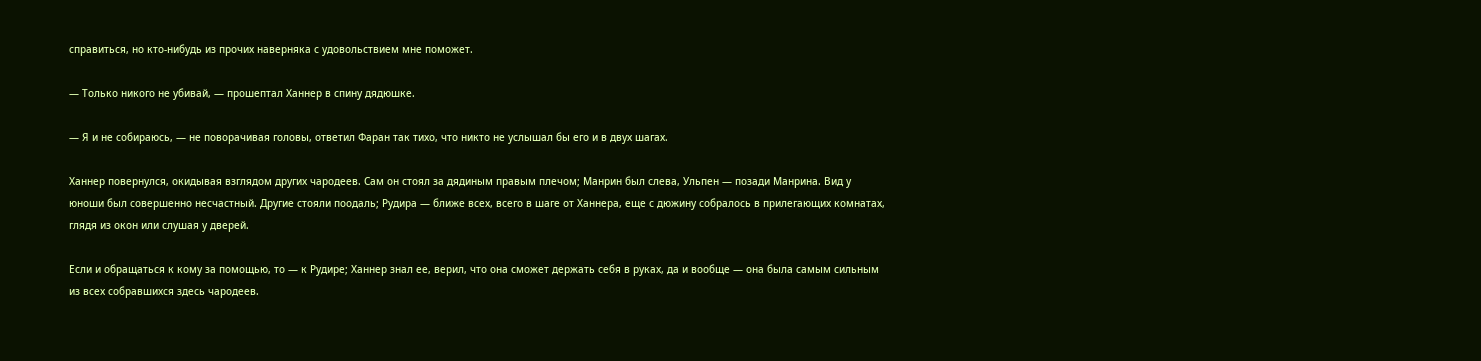справиться, но кто-нибудь из прочих наверняка с удовольствием мне поможет.

— Только никого не убивай, — прошептал Ханнер в спину дядюшке.

— Я и не собираюсь, — не поворачивая головы, ответил Фаран так тихо, что никто не услышал бы его и в двух шагах.

Ханнер повернулся, окидывая взглядом других чародеев. Сам он стоял за дядиным правым плечом; Манрин был слева, Ульпен — позади Манрина. Вид у юноши был совершенно несчастный. Другие стояли поодаль; Рудира — ближе всех, всего в шаге от Ханнера, еще с дюжину собралось в прилегающих комнатах, глядя из окон или слушая у дверей.

Если и обращаться к кому за помощью, то — к Рудире; Ханнер знал ее, верил, что она сможет держать себя в руках, да и вообще — она была самым сильным из всех собравшихся здесь чародеев.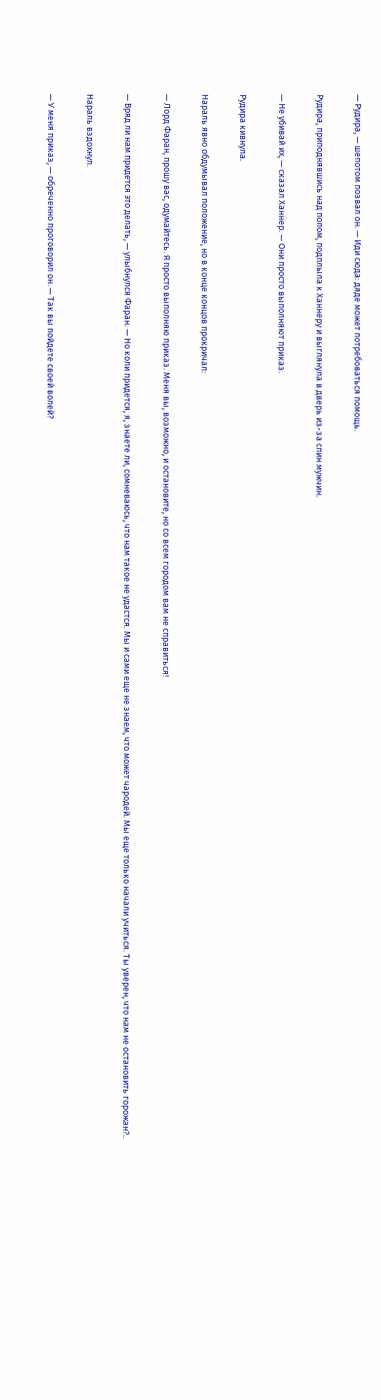— Рудира, — шепотом позвал он. — Иди сюда: дяде может потребоваться помощь.

Рудира, приподнявшись над полом, подплыла к Ханнеру и выглянула в дверь из-за спин мужчин.

— Не убивай их, — сказал Ханнер. — Они просто выполняют приказ.

Рудира кивнула.

Нараль явно обдумывал положение, но в конце концов прокричал:

— Лорд Фаран, прошу вас, одумайтесь. Я просто выполняю приказ. Меня вы, возможно, и остановите, но со всем городом вам не справиться!

— Вряд ли нам придется это делать, — улыбнулся Фаран. — Но коли придется, я, знаете ли, сомневаюсь, что нам такое не удастся. Мы и сами еще не знаем, что может чародей. Мы еще только начали учиться. Ты уверен, что нам не остановить горожан?..

Нараль вздохнул.

— У меня приказ, — обреченно проговорил он. — Так вы пойдете своей волей?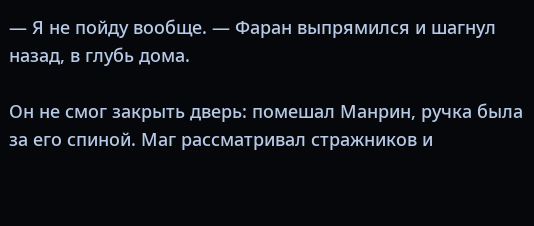— Я не пойду вообще. — Фаран выпрямился и шагнул назад, в глубь дома.

Он не смог закрыть дверь: помешал Манрин, ручка была за его спиной. Маг рассматривал стражников и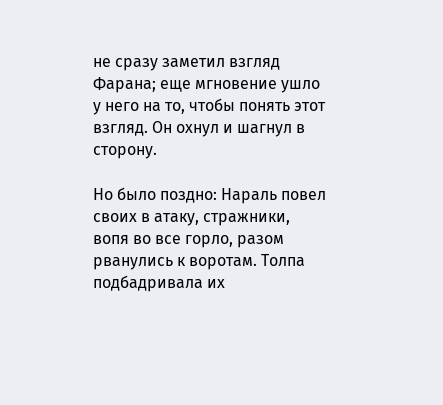не сразу заметил взгляд Фарана; еще мгновение ушло у него на то, чтобы понять этот взгляд. Он охнул и шагнул в сторону.

Но было поздно: Нараль повел своих в атаку, стражники, вопя во все горло, разом рванулись к воротам. Толпа подбадривала их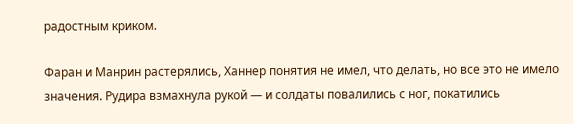радостным криком.

Фаран и Манрин растерялись, Ханнер понятия не имел, что делать, но все это не имело значения. Рудира взмахнула рукой — и солдаты повалились с ног, покатились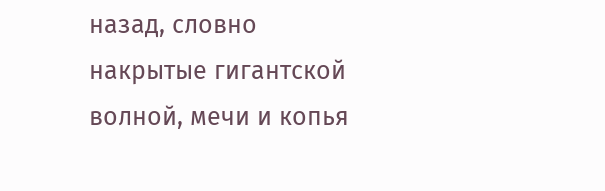назад, словно накрытые гигантской волной, мечи и копья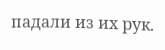падали из их рук.